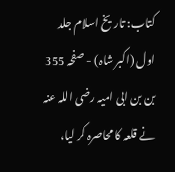کتاب: تاریخ اسلام جلد اول (اکبر شاہ) - صفحہ 355
بن بن ابی امیہ رضی اللہ عنہ نے قلعہ کا محاصرہ کر لیا،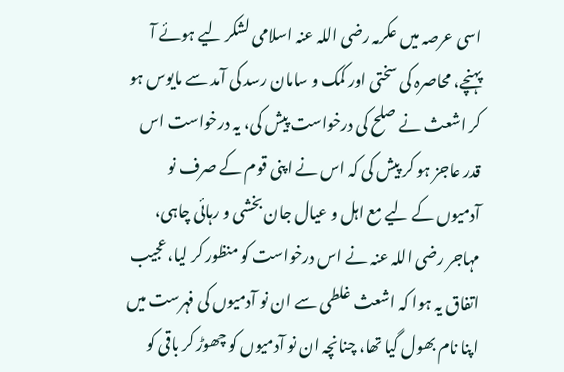اسی عرصہ میں عکرمہ رضی اللہ عنہ اسلامی لشکر لیے ہوئے آ پہنچے، محاصرہ کی سختی اور کمک و سامان رسد کی آمد سے مایوس ہو کر اشعث نے صلح کی درخواست پیش کی، یہ درخواست اس قدر عاجز ہو کر پیش کی کہ اس نے اپنی قوم کے صرف نو آدمیوں کے لیے مع اہل و عیال جان بخشی و رہائی چاہی، مہاجر رضی اللہ عنہ نے اس درخواست کو منظور کر لیا، عجیب اتفاق یہ ہوا کہ اشعث غلطی سے ان نو آدمیوں کی فہرست میں اپنا نام بھول گیا تھا، چنانچہ ان نو آدمیوں کو چھوڑ کر باقی کو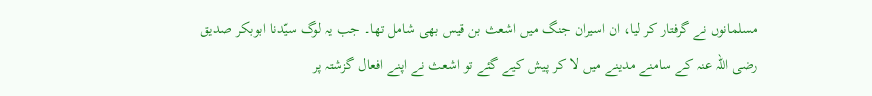مسلمانوں نے گرفتار کر لیا، ان اسیران جنگ میں اشعث بن قیس بھی شامل تھا۔ جب یہ لوگ سیّدنا ابوبکر صدیق رضی اللہ عنہ کے سامنے مدینے میں لا کر پیش کیے گئے تو اشعث نے اپنے افعال گزشتہ پر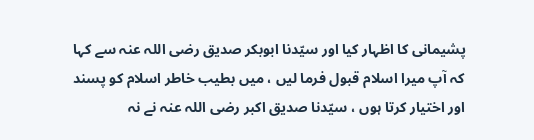پشیمانی کا اظہار کیا اور سیّدنا ابوبکر صدیق رضی اللہ عنہ سے کہا کہ آپ میرا اسلام قبول فرما لیں ، میں بطیب خاطر اسلام کو پسند اور اختیار کرتا ہوں ، سیّدنا صدیق اکبر رضی اللہ عنہ نے نہ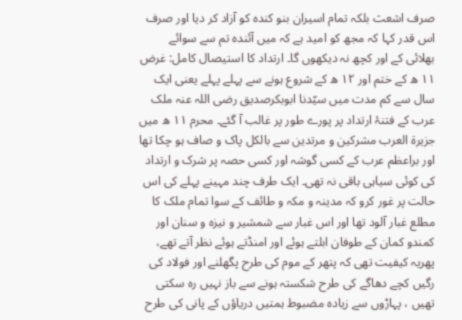صرف اشعث بلکہ تمام اسیران بنو کندہ کو آزاد کر دیا اور صرف اس قدر کہا کہ مجھ کو امید ہے کہ میں آئندہ تم سے سوائے بھلائی کے اور کچھ نہ دیکھوں گا۔ ارتداد کا استیصال کامل: غرض ۱۱ ھ کے ختم اور ۱۲ ھ کے شروع ہونے سے پہلے پہلے یعنی ایک سال سے کم مدت میں سیّدنا ابوبکرصدیق رضی اللہ عنہ ملک عرب کے فتنۂ ارتداد پر پورے طور پر غالب آ گئے۔ محرم ۱۱ ھ میں جزیرۃ العرب مشرکین و مرتدین سے بالکل پاک و صاف ہو چکا تھا اور براعظم عرب کے کسی گوشہ اور کسی حصہ پر شرک و ارتداد کی کوئی سیاہی باقی نہ تھی۔ ایک طرف چند مہینے پہلے کی اس حالت پر غور کرو کہ مدینہ و مکہ و طائف کے سوا تمام ملک کا مطلع غبار آلود تھا اور اس غبار سے شمشیر و نیزہ و سنان اور کمندو کمان کے طوفان ابلتے ہوئے اور امنڈتے ہوئے نظر آتے تھے، پھریہ کیفیت تھی کہ پتھر کے موم کی طرح پگھلنے اور فولاد کی رگیں کچے دھاگے کی طرح شکستہ ہونے سے باز نہیں رہ سکتی تھیں ، پہاڑوں سے زیادہ مضبوط ہمتیں دریاؤں کے پانی کی طرح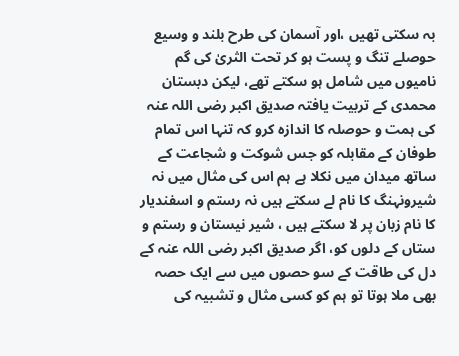بہ سکتی تھیں ،اور آسمان کی طرح بلند و وسیع حوصلے تنگ و پست ہو کر تحت الثریٰ کی گم نامیوں میں شامل ہو سکتے تھے، لیکن دبستان محمدی کے تربیت یافتہ صدیق اکبر رضی اللہ عنہ کی ہمت و حوصلہ کا اندازہ کرو کہ تنہا اس تمام طوفان کے مقابلہ کو جس شوکت و شجاعت کے ساتھ میدان میں نکلا ہے ہم اس کی مثال میں نہ شیرونہنگ کا نام لے سکتے ہیں نہ رستم و اسفندیار کا نام زبان پر لا سکتے ہیں ، شیر نیستان و رستم و ستاں کے دلوں کو، اگر صدیق اکبر رضی اللہ عنہ کے دل کی طاقت کے سو حصوں میں سے ایک حصہ بھی ملا ہوتا تو ہم کو کسی مثال و تشبیہ کی